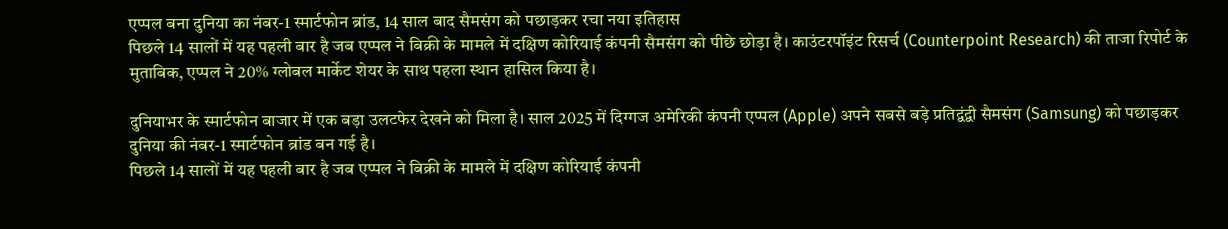एप्पल बना दुनिया का नंबर-1 स्मार्टफोन ब्रांड, 14 साल बाद सैमसंग को पछाड़कर रचा नया इतिहास
पिछले 14 सालों में यह पहली बार है जब एप्पल ने बिक्री के मामले में दक्षिण कोरियाई कंपनी सैमसंग को पीछे छोड़ा है। काउंटरपॉइंट रिसर्च (Counterpoint Research) की ताजा रिपोर्ट के मुताबिक, एप्पल ने 20% ग्लोबल मार्केट शेयर के साथ पहला स्थान हासिल किया है।

दुनियाभर के स्मार्टफोन बाजार में एक बड़ा उलटफेर देखने को मिला है। साल 2025 में दिग्गज अमेरिकी कंपनी एप्पल (Apple) अपने सबसे बड़े प्रतिद्वंद्वी सैमसंग (Samsung) को पछाड़कर दुनिया की नंबर-1 स्मार्टफोन ब्रांड बन गई है।
पिछले 14 सालों में यह पहली बार है जब एप्पल ने बिक्री के मामले में दक्षिण कोरियाई कंपनी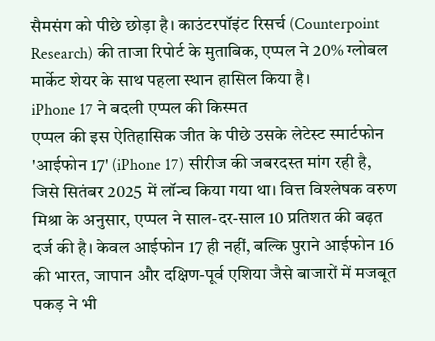सैमसंग को पीछे छोड़ा है। काउंटरपॉइंट रिसर्च (Counterpoint Research) की ताजा रिपोर्ट के मुताबिक, एप्पल ने 20% ग्लोबल मार्केट शेयर के साथ पहला स्थान हासिल किया है।
iPhone 17 ने बदली एप्पल की किस्मत
एप्पल की इस ऐतिहासिक जीत के पीछे उसके लेटेस्ट स्मार्टफोन 'आईफोन 17' (iPhone 17) सीरीज की जबरदस्त मांग रही है, जिसे सितंबर 2025 में लॉन्च किया गया था। वित्त विश्लेषक वरुण मिश्रा के अनुसार, एप्पल ने साल-दर-साल 10 प्रतिशत की बढ़त दर्ज की है। केवल आईफोन 17 ही नहीं, बल्कि पुराने आईफोन 16 की भारत, जापान और दक्षिण-पूर्व एशिया जैसे बाजारों में मजबूत पकड़ ने भी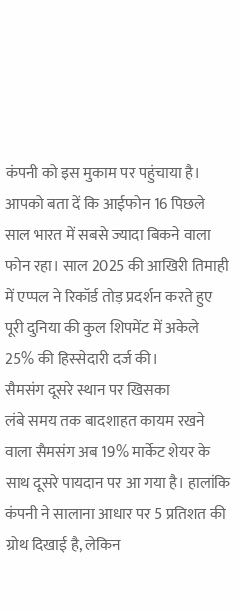कंपनी को इस मुकाम पर पहुंचाया है।
आपको बता दें कि आईफोन 16 पिछले साल भारत में सबसे ज्यादा बिकने वाला फोन रहा। साल 2025 की आखिरी तिमाही में एप्पल ने रिकॉर्ड तोड़ प्रदर्शन करते हुए पूरी दुनिया की कुल शिपमेंट में अकेले 25% की हिस्सेदारी दर्ज की।
सैमसंग दूसरे स्थान पर खिसका
लंबे समय तक बादशाहत कायम रखने वाला सैमसंग अब 19% मार्केट शेयर के साथ दूसरे पायदान पर आ गया है। हालांकि कंपनी ने सालाना आधार पर 5 प्रतिशत की ग्रोथ दिखाई है, लेकिन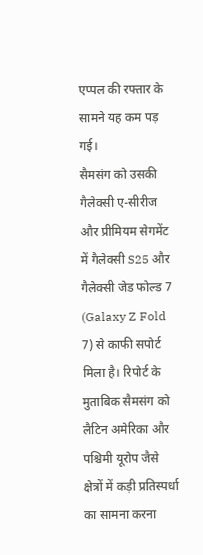एप्पल की रफ्तार के सामने यह कम पड़ गई।
सैमसंग को उसकी गैलेक्सी ए-सीरीज और प्रीमियम सेगमेंट में गैलेक्सी S25 और गैलेक्सी जेड फोल्ड 7 (Galaxy Z Fold 7) से काफी सपोर्ट मिला है। रिपोर्ट के मुताबिक सैमसंग को लैटिन अमेरिका और पश्चिमी यूरोप जैसे क्षेत्रों में कड़ी प्रतिस्पर्धा का सामना करना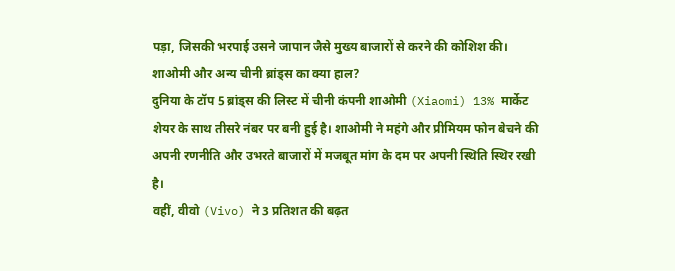पड़ा, जिसकी भरपाई उसने जापान जैसे मुख्य बाजारों से करने की कोशिश की।
शाओमी और अन्य चीनी ब्रांड्स का क्या हाल?
दुनिया के टॉप 5 ब्रांड्स की लिस्ट में चीनी कंपनी शाओमी (Xiaomi) 13% मार्केट शेयर के साथ तीसरे नंबर पर बनी हुई है। शाओमी ने महंगे और प्रीमियम फोन बेचने की अपनी रणनीति और उभरते बाजारों में मजबूत मांग के दम पर अपनी स्थिति स्थिर रखी है।
वहीं, वीवो (Vivo) ने 3 प्रतिशत की बढ़त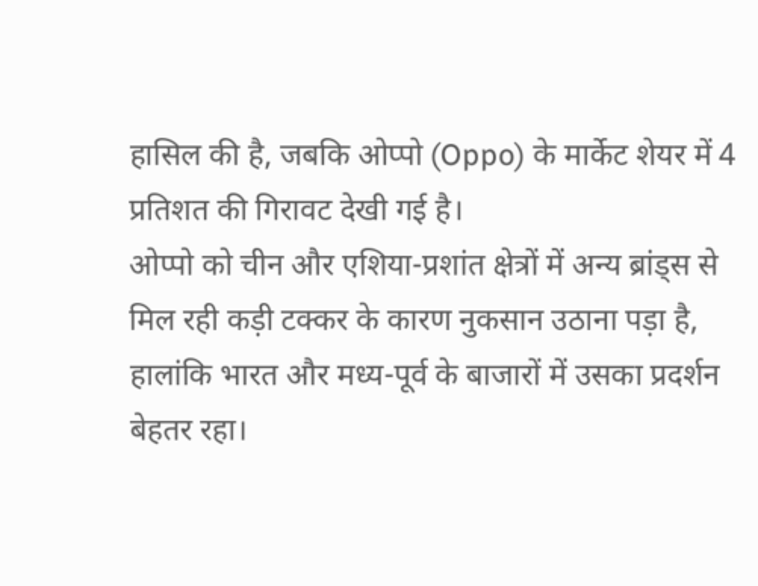हासिल की है, जबकि ओप्पो (Oppo) के मार्केट शेयर में 4 प्रतिशत की गिरावट देखी गई है।
ओप्पो को चीन और एशिया-प्रशांत क्षेत्रों में अन्य ब्रांड्स से मिल रही कड़ी टक्कर के कारण नुकसान उठाना पड़ा है, हालांकि भारत और मध्य-पूर्व के बाजारों में उसका प्रदर्शन बेहतर रहा।